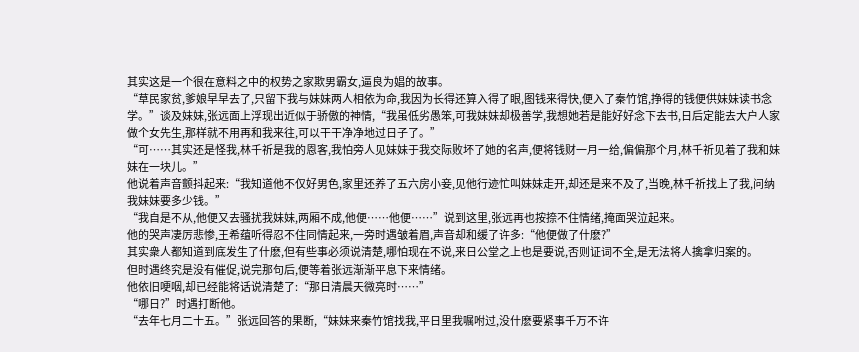其实这是一个很在意料之中的权势之家欺男霸女,逼良为娼的故事。
“草民家贫,爹娘早早去了,只留下我与妹妹两人相依为命,我因为长得还算入得了眼,图钱来得快,便入了秦竹馆,挣得的钱便供妹妹读书念学。”谈及妹妹,张远面上浮现出近似于骄傲的神情,“我虽低劣愚笨,可我妹妹却极善学,我想她若是能好好念下去书,日后定能去大户人家做个女先生,那样就不用再和我来往,可以干干净净地过日子了。”
“可……其实还是怪我,林千祈是我的恩客,我怕旁人见妹妹于我交际败坏了她的名声,便将钱财一月一给,偏偏那个月,林千祈见着了我和妹妹在一块儿。”
他说着声音颤抖起来:“我知道他不仅好男色,家里还养了五六房小妾,见他行迹忙叫妹妹走开,却还是来不及了,当晚,林千祈找上了我,问纳我妹妹要多少钱。”
“我自是不从,他便又去骚扰我妹妹,两厢不成,他便……他便……”说到这里,张远再也按捺不住情绪,掩面哭泣起来。
他的哭声凄厉悲惨,王希蕴听得忍不住同情起来,一旁时遇皱着眉,声音却和缓了许多:“他便做了什麽?”
其实衆人都知道到底发生了什麽,但有些事必须说清楚,哪怕现在不说,来日公堂之上也是要说,否则证词不全,是无法将人擒拿归案的。
但时遇终究是没有催促,说完那句后,便等着张远渐渐平息下来情绪。
他依旧哽咽,却已经能将话说清楚了:“那日清晨天微亮时……”
“哪日?”时遇打断他。
“去年七月二十五。”张远回答的果断,“妹妹来秦竹馆找我,平日里我嘱咐过,没什麽要紧事千万不许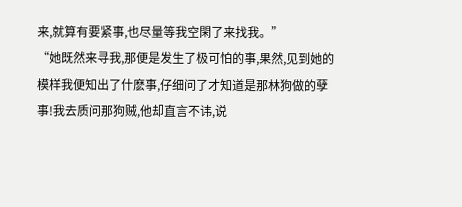来,就算有要紧事,也尽量等我空閑了来找我。”
“她既然来寻我,那便是发生了极可怕的事,果然,见到她的模样我便知出了什麽事,仔细问了才知道是那林狗做的孽事!我去质问那狗贼,他却直言不讳,说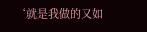‘就是我做的又如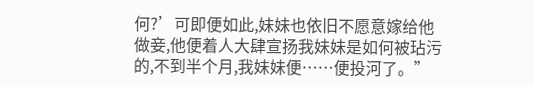何?’可即便如此,妹妹也依旧不愿意嫁给他做妾,他便着人大肆宣扬我妹妹是如何被玷污的,不到半个月,我妹妹便……便投河了。”